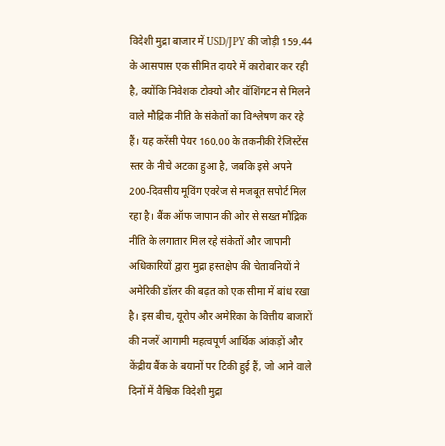विदेशी मुद्रा बाजार में USD/JPY की जोड़ी 159.44 के आसपास एक सीमित दायरे में कारोबार कर रही है, क्योंकि निवेशक टोक्यो और वॉशिंगटन से मिलने वाले मौद्रिक नीति के संकेतों का विश्लेषण कर रहे हैं। यह करेंसी पेयर 160.00 के तकनीकी रेजिस्टेंस स्तर के नीचे अटका हुआ है, जबकि इसे अपने 200-दिवसीय मूविंग एवरेज से मजबूत सपोर्ट मिल रहा है। बैंक ऑफ जापान की ओर से सख्त मौद्रिक नीति के लगातार मिल रहे संकेतों और जापानी अधिकारियों द्वारा मुद्रा हस्तक्षेप की चेतावनियों ने अमेरिकी डॉलर की बढ़त को एक सीमा में बांध रखा है। इस बीच, यूरोप और अमेरिका के वित्तीय बाजारों की नजरें आगामी महत्वपूर्ण आर्थिक आंकड़ों और केंद्रीय बैंक के बयानों पर टिकी हुई हैं, जो आने वाले दिनों में वैश्विक विदेशी मुद्रा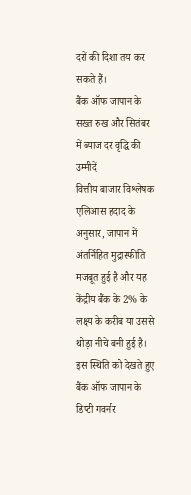दरों की दिशा तय कर सकते हैं।
बैंक ऑफ जापान के सख्त रुख और सितंबर में ब्याज दर वृद्धि की उम्मीदें
वित्तीय बाजार विश्लेषक एलिआस हदाद के अनुसार, जापान में अंतर्निहित मुद्रास्फीति मजबूत हुई है और यह केंद्रीय बैंक के 2% के लक्ष्य के करीब या उससे थोड़ा नीचे बनी हुई है। इस स्थिति को देखते हुए बैंक ऑफ जापान के डिप्टी गवर्नर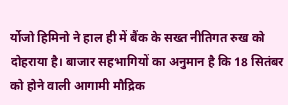र्योजो हिमिनो ने हाल ही में बैंक के सख्त नीतिगत रुख को दोहराया है। बाजार सहभागियों का अनुमान है कि 18 सितंबर को होने वाली आगामी मौद्रिक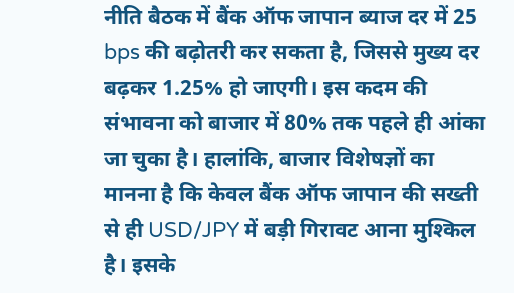नीति बैठक में बैंक ऑफ जापान ब्याज दर में 25 bps की बढ़ोतरी कर सकता है, जिससे मुख्य दर बढ़कर 1.25% हो जाएगी। इस कदम की संभावना को बाजार में 80% तक पहले ही आंका जा चुका है। हालांकि, बाजार विशेषज्ञों का मानना है कि केवल बैंक ऑफ जापान की सख्ती से ही USD/JPY में बड़ी गिरावट आना मुश्किल है। इसके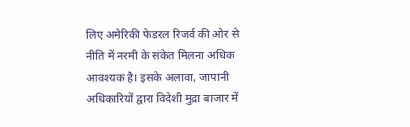लिए अमेरिकी फेडरल रिजर्व की ओर से नीति में नरमी के संकेत मिलना अधिक आवश्यक है। इसके अलावा, जापानी अधिकारियों द्वारा विदेशी मुद्रा बाजार में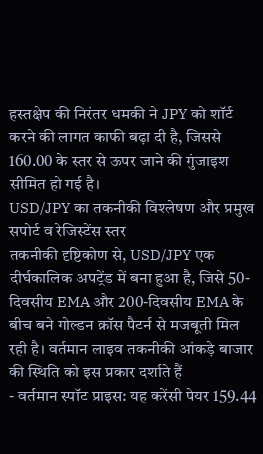हस्तक्षेप की निरंतर धमकी ने JPY को शॉर्ट करने की लागत काफी बढ़ा दी है, जिससे 160.00 के स्तर से ऊपर जाने की गुंजाइश सीमित हो गई है।
USD/JPY का तकनीकी विश्लेषण और प्रमुख सपोर्ट व रेजिस्टेंस स्तर
तकनीकी दृष्टिकोण से, USD/JPY एक दीर्घकालिक अपट्रेंड में बना हुआ है, जिसे 50-दिवसीय EMA और 200-दिवसीय EMA के बीच बने गोल्डन क्रॉस पैटर्न से मजबूती मिल रही है। वर्तमान लाइव तकनीकी आंकड़े बाजार की स्थिति को इस प्रकार दर्शाते हैं
- वर्तमान स्पॉट प्राइस: यह करेंसी पेयर 159.44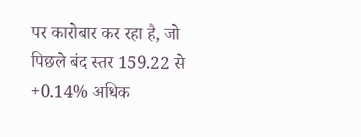पर कारोबार कर रहा है, जो पिछले बंद स्तर 159.22 से +0.14% अधिक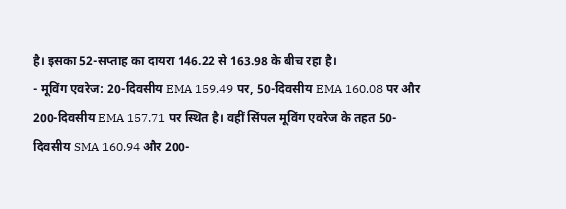है। इसका 52-सप्ताह का दायरा 146.22 से 163.98 के बीच रहा है।
- मूविंग एवरेज: 20-दिवसीय EMA 159.49 पर, 50-दिवसीय EMA 160.08 पर और 200-दिवसीय EMA 157.71 पर स्थित है। वहीं सिंपल मूविंग एवरेज के तहत 50-दिवसीय SMA 160.94 और 200-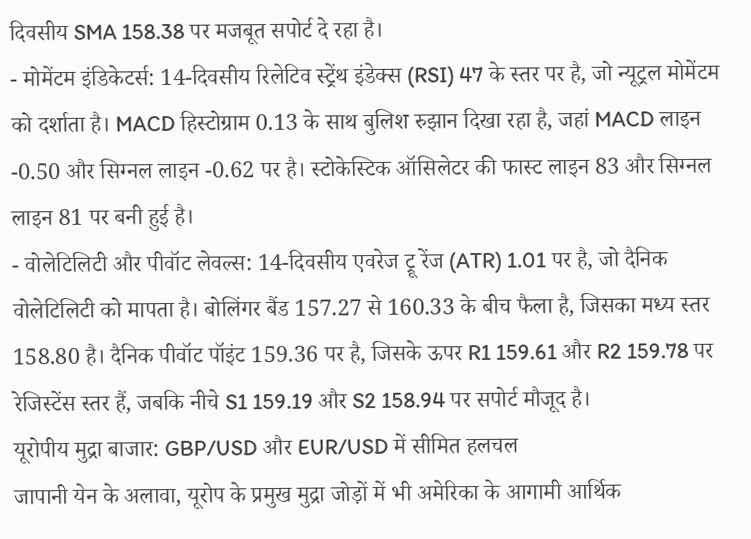दिवसीय SMA 158.38 पर मजबूत सपोर्ट दे रहा है।
- मोमेंटम इंडिकेटर्स: 14-दिवसीय रिलेटिव स्ट्रेंथ इंडेक्स (RSI) 47 के स्तर पर है, जो न्यूट्रल मोमेंटम को दर्शाता है। MACD हिस्टोग्राम 0.13 के साथ बुलिश रुझान दिखा रहा है, जहां MACD लाइन -0.50 और सिग्नल लाइन -0.62 पर है। स्टोकेस्टिक ऑसिलेटर की फास्ट लाइन 83 और सिग्नल लाइन 81 पर बनी हुई है।
- वोलेटिलिटी और पीवॉट लेवल्स: 14-दिवसीय एवरेज ट्रू रेंज (ATR) 1.01 पर है, जो दैनिक वोलेटिलिटी को मापता है। बोलिंगर बैंड 157.27 से 160.33 के बीच फैला है, जिसका मध्य स्तर 158.80 है। दैनिक पीवॉट पॉइंट 159.36 पर है, जिसके ऊपर R1 159.61 और R2 159.78 पर रेजिस्टेंस स्तर हैं, जबकि नीचे S1 159.19 और S2 158.94 पर सपोर्ट मौजूद है।
यूरोपीय मुद्रा बाजार: GBP/USD और EUR/USD में सीमित हलचल
जापानी येन के अलावा, यूरोप के प्रमुख मुद्रा जोड़ों में भी अमेरिका के आगामी आर्थिक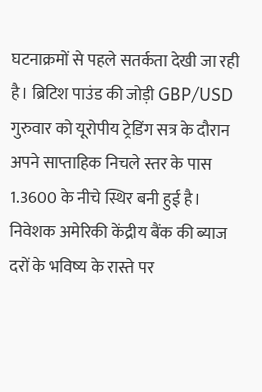घटनाक्रमों से पहले सतर्कता देखी जा रही है। ब्रिटिश पाउंड की जोड़ी GBP/USD गुरुवार को यूरोपीय ट्रेडिंग सत्र के दौरान अपने साप्ताहिक निचले स्तर के पास 1.3600 के नीचे स्थिर बनी हुई है। निवेशक अमेरिकी केंद्रीय बैंक की ब्याज दरों के भविष्य के रास्ते पर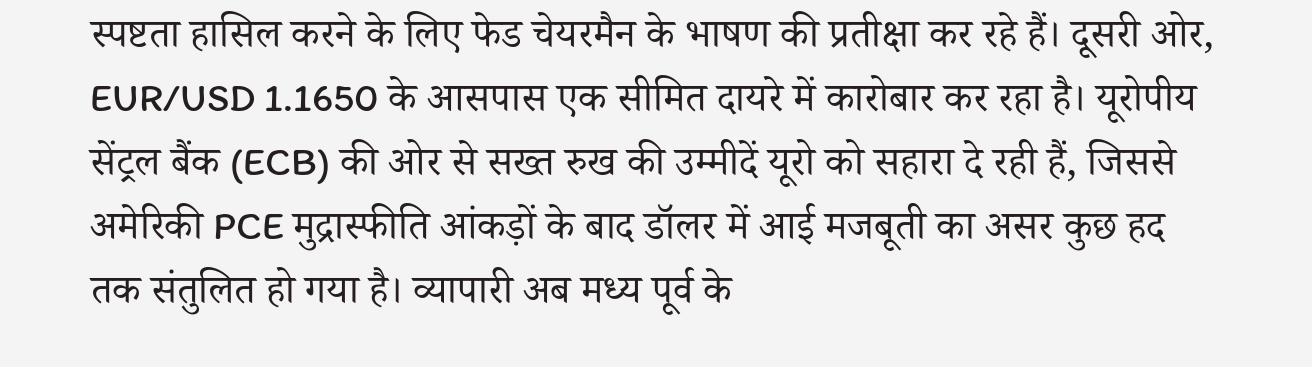स्पष्टता हासिल करने के लिए फेड चेयरमैन के भाषण की प्रतीक्षा कर रहे हैं। दूसरी ओर, EUR/USD 1.1650 के आसपास एक सीमित दायरे में कारोबार कर रहा है। यूरोपीय सेंट्रल बैंक (ECB) की ओर से सख्त रुख की उम्मीदें यूरो को सहारा दे रही हैं, जिससे अमेरिकी PCE मुद्रास्फीति आंकड़ों के बाद डॉलर में आई मजबूती का असर कुछ हद तक संतुलित हो गया है। व्यापारी अब मध्य पूर्व के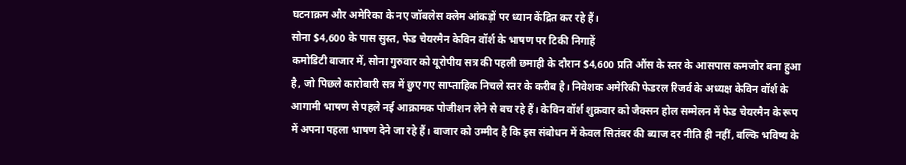घटनाक्रम और अमेरिका के नए जॉबलेस क्लेम आंकड़ों पर ध्यान केंद्रित कर रहे हैं।
सोना $4,600 के पास सुस्त, फेड चेयरमैन केविन वॉर्श के भाषण पर टिकी निगाहें
कमोडिटी बाजार में, सोना गुरुवार को यूरोपीय सत्र की पहली छमाही के दौरान $4,600 प्रति औंस के स्तर के आसपास कमजोर बना हुआ है, जो पिछले कारोबारी सत्र में छुए गए साप्ताहिक निचले स्तर के करीब है। निवेशक अमेरिकी फेडरल रिजर्व के अध्यक्ष केविन वॉर्श के आगामी भाषण से पहले नई आक्रामक पोजीशन लेने से बच रहे हैं। केविन वॉर्श शुक्रवार को जैक्सन होल सम्मेलन में फेड चेयरमैन के रूप में अपना पहला भाषण देने जा रहे हैं। बाजार को उम्मीद है कि इस संबोधन में केवल सितंबर की ब्याज दर नीति ही नहीं, बल्कि भविष्य के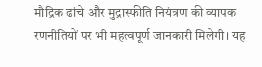मौद्रिक ढांचे और मुद्रास्फीति नियंत्रण की व्यापक रणनीतियों पर भी महत्वपूर्ण जानकारी मिलेगी। यह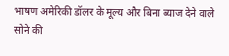भाषण अमेरिकी डॉलर के मूल्य और बिना ब्याज देने वाले सोने की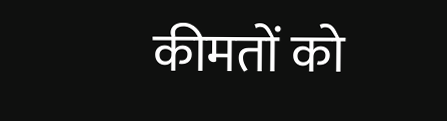कीमतों को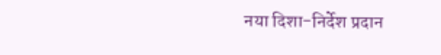नया दिशा-निर्देश प्रदान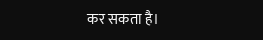कर सकता है।